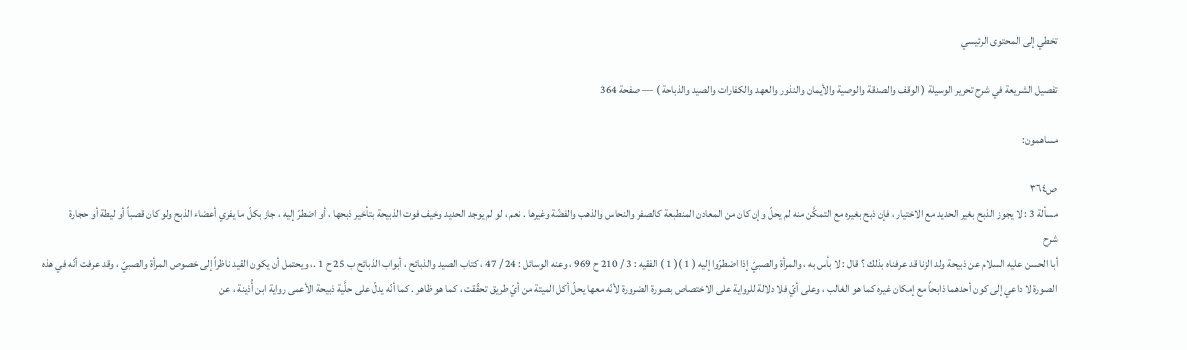تخطي إلى المحتوى الرئيسي

تفصيل الشريعة في شرح تحرير الوسيلة ( الوقف والصدقة والوصية والأيمان والنذور والعهد والكفارات والصيد والذباحة ) — صفحة 364

مساهمون:

ص٣٦٤
مسألة 3 : لا يجوز الذبح بغير الحديد مع الاختيار ، فإن ذبح بغيره مع التمكَّن منه لم يحلّ وإن كان من المعادن المنطبعة كالصفر والنحاس والذهب والفضّة وغيرها . نعم ، لو لم يوجد الحديد وخيف فوت الذبيحة بتأخير ذبحها ، أو اضطرّ إليه ، جاز بكلّ ما يفري أعضاء الذبح ولو كان قصباً أو ليطة أو حجارة
شرح
أبا الحسن عليه السلام عن ذبيحة ولد الزنا قد عرفناه بذلك ؟ قال : لا بأس به ، والمرأة والصبيّ إذا اضطرّوا إليه ( 1 )( 1 ) الفقيه : 3 / 210 ح 969 ، وعنه الوسائل : 24 / 47 ، كتاب الصيد والذبائح ، أبواب الذبائح ب 25 ح 1 .، ويحتمل أن يكون القيد ناظراً إلى خصوص المرأة والصبيّ ، وقد عرفت أنّه في هذه الصورة لا داعي إلى كون أحدهما ذابحاً مع إمكان غيره كما هو الغالب ، وعلى أيّ فلا دلالة للرواية على الاختصاص بصورة الضرورة لأنّه معها يحلّ أكل الميتة من أيّ طريق تحقّقت ، كما هو ظاهر . كما أنّه يدلّ على حلَّية ذبيحة الأعمى رواية ابن أُذينة ، عن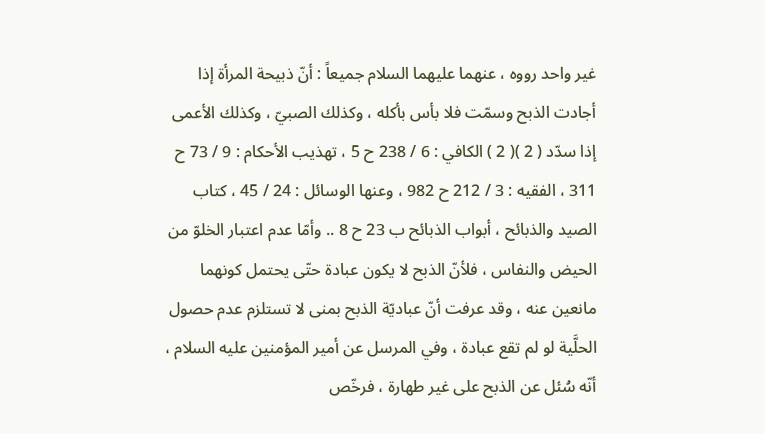غير واحد رووه ، عنهما عليهما السلام جميعاً : أنّ ذبيحة المرأة إذا أجادت الذبح وسمّت فلا بأس بأكله ، وكذلك الصبيّ ، وكذلك الأعمى إذا سدّد ( 2 )( 2 ) الكافي : 6 / 238 ح 5 ، تهذيب الأحكام : 9 / 73 ح 311 ، الفقيه : 3 / 212 ح 982 ، وعنها الوسائل : 24 / 45 ، كتاب الصيد والذبائح ، أبواب الذبائح ب 23 ح 8 .. وأمّا عدم اعتبار الخلوّ من الحيض والنفاس ، فلأنّ الذبح لا يكون عبادة حتّى يحتمل كونهما مانعين عنه ، وقد عرفت أنّ عباديّة الذبح بمنى لا تستلزم عدم حصول الحلَّية لو لم تقع عبادة ، وفي المرسل عن أمير المؤمنين عليه السلام ، أنّه سُئل عن الذبح على غير طهارة ، فرخّص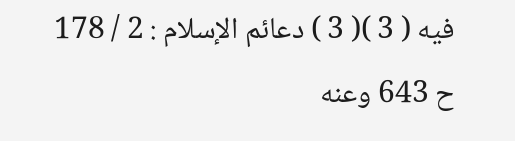فيه ( 3 )( 3 ) دعائم الإسلام : 2 / 178 ح 643 وعنه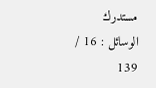مستدرك الوسائل : 16 / 139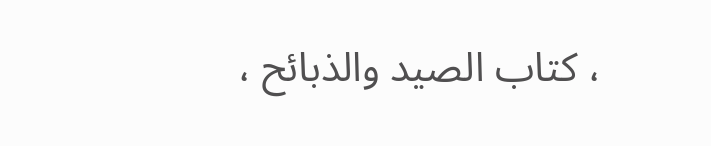، كتاب الصيد والذبائح ،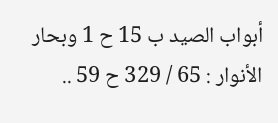أبواب الصيد ب 15 ح 1 وبحار الأنوار : 65 / 329 ح 59 ..